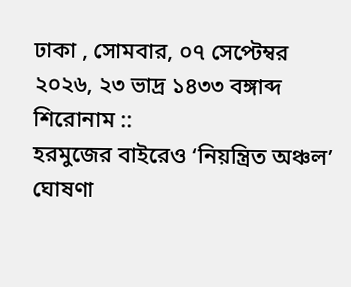ঢাকা , সোমবার, ০৭ সেপ্টেম্বর ২০২৬, ২৩ ভাদ্র ১৪৩৩ বঙ্গাব্দ
শিরোনাম ::
হরমুজের বাইরেও ‘নিয়ন্ত্রিত অঞ্চল’ ঘোষণা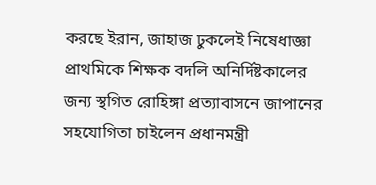করছে ইরান, জাহাজ ঢুকলেই নিষেধাজ্ঞা প্রাথমিকে শিক্ষক বদলি অনির্দিষ্টকালের জন্য স্থগিত রোহিঙ্গা প্রত্যাবাসনে জাপানের সহযোগিতা চাইলেন প্রধানমন্ত্রী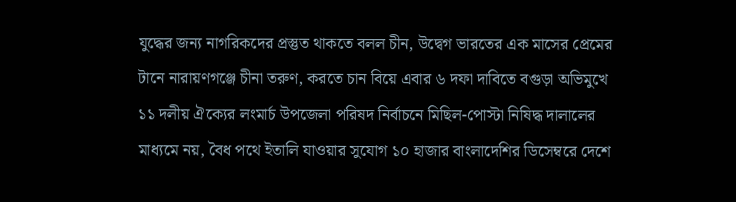যুদ্ধের জন্য নাগরিকদের প্রস্তুত থাকতে বলল চীন, উদ্বেগ ভারতের এক মাসের প্রেমের টানে নারায়ণগঞ্জে চীনা তরুণ, করতে চান বিয়ে এবার ৬ দফা দাবিতে বগুড়া অভিমুখে ১১ দলীয় ঐক্যের লংমার্চ উপজেলা পরিষদ নির্বাচনে মিছিল-পোস্টা নিষিদ্ধ দালালের মাধ্যমে নয়, বৈধ পথে ইতালি যাওয়ার সুযোগ ১০ হাজার বাংলাদেশির ডিসেম্বরে দেশে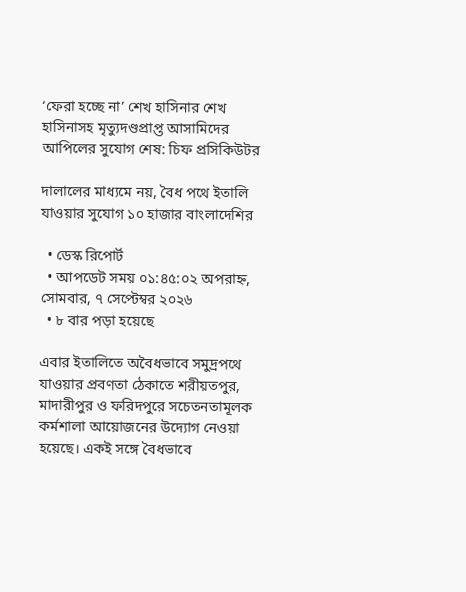‘ফেরা হচ্ছে না’ শেখ হাসিনার শেখ হাসিনাসহ মৃত্যুদণ্ডপ্রাপ্ত আসামিদের আপিলের সুযোগ শেষ: চিফ প্রসিকিউটর

দালালের মাধ্যমে নয়, বৈধ পথে ইতালি যাওয়ার সুযোগ ১০ হাজার বাংলাদেশির

  • ডেস্ক রিপোর্ট
  • আপডেট সময় ০১:৪৫:০২ অপরাহ্ন, সোমবার, ৭ সেপ্টেম্বর ২০২৬
  • ৮ বার পড়া হয়েছে

এবার ইতালিতে অবৈধভাবে সমুদ্রপথে যাওয়ার প্রবণতা ঠেকাতে শরীয়তপুর, মাদারীপুর ও ফরিদপুরে সচেতনতামূলক কর্মশালা আয়োজনের উদ্যোগ নেওয়া হয়েছে। একই সঙ্গে বৈধভাবে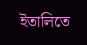ইতালিতে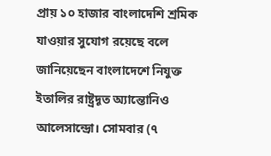প্রায় ১০ হাজার বাংলাদেশি শ্রমিক যাওয়ার সুযোগ রয়েছে বলে জানিয়েছেন বাংলাদেশে নিযুক্ত ইতালির রাষ্ট্রদূত অ্যান্তোনিও আলেসান্দ্রো। সোমবার (৭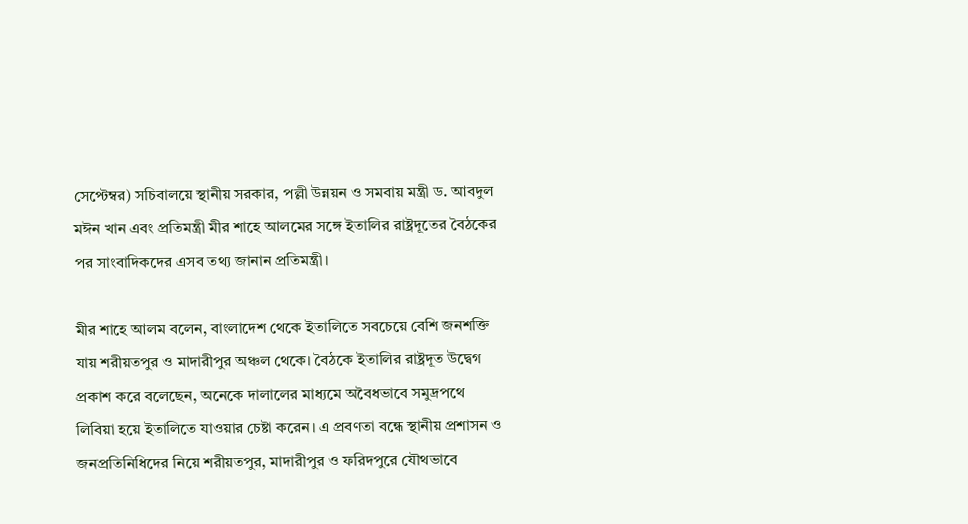সেপ্টেম্বর) সচিবালয়ে স্থানীয় সরকার, পল্লী উন্নয়ন ও সমবায় মন্ত্রী ড. আবদুল মঈন খান এবং প্রতিমন্ত্রী মীর শাহে আলমের সঙ্গে ইতালির রাষ্ট্রদূতের বৈঠকের পর সাংবাদিকদের এসব তথ্য জানান প্রতিমন্ত্রী।

মীর শাহে আলম বলেন, বাংলাদেশ থেকে ইতালিতে সবচেয়ে বেশি জনশক্তি যায় শরীয়তপুর ও মাদারীপুর অঞ্চল থেকে। বৈঠকে ইতালির রাষ্ট্রদূত উদ্বেগ প্রকাশ করে বলেছেন, অনেকে দালালের মাধ্যমে অবৈধভাবে সমুদ্রপথে লিবিয়া হয়ে ইতালিতে যাওয়ার চেষ্টা করেন। এ প্রবণতা বন্ধে স্থানীয় প্রশাসন ও জনপ্রতিনিধিদের নিয়ে শরীয়তপুর, মাদারীপুর ও ফরিদপুরে যৌথভাবে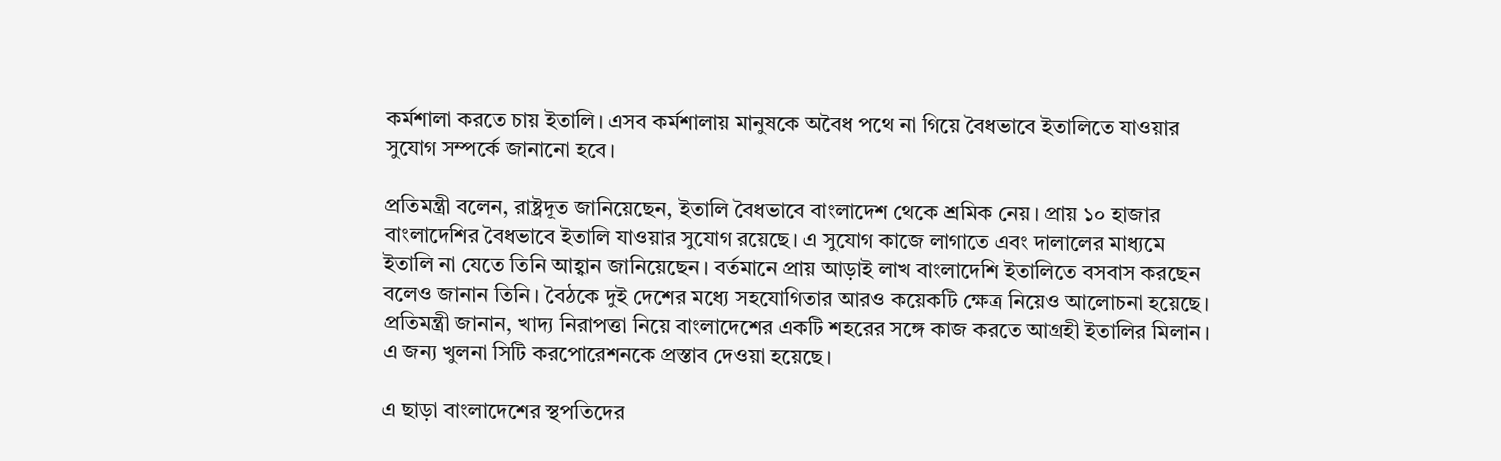কর্মশালা করতে চায় ইতালি। এসব কর্মশালায় মানুষকে অবৈধ পথে না গিয়ে বৈধভাবে ইতালিতে যাওয়ার সুযোগ সম্পর্কে জানানো হবে।

প্রতিমন্ত্রী বলেন, রাষ্ট্রদূত জানিয়েছেন, ইতালি বৈধভাবে বাংলাদেশ থেকে শ্রমিক নেয়। প্রায় ১০ হাজার বাংলাদেশির বৈধভাবে ইতালি যাওয়ার সুযোগ রয়েছে। এ সুযোগ কাজে লাগাতে এবং দালালের মাধ্যমে ইতালি না যেতে তিনি আহ্বান জানিয়েছেন। বর্তমানে প্রায় আড়াই লাখ বাংলাদেশি ইতালিতে বসবাস করছেন বলেও জানান তিনি। বৈঠকে দুই দেশের মধ্যে সহযোগিতার আরও কয়েকটি ক্ষেত্র নিয়েও আলোচনা হয়েছে। প্রতিমন্ত্রী জানান, খাদ্য নিরাপত্তা নিয়ে বাংলাদেশের একটি শহরের সঙ্গে কাজ করতে আগ্রহী ইতালির মিলান। এ জন্য খুলনা সিটি করপোরেশনকে প্রস্তাব দেওয়া হয়েছে।

এ ছাড়া বাংলাদেশের স্থপতিদের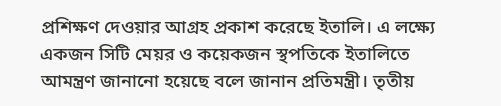প্রশিক্ষণ দেওয়ার আগ্রহ প্রকাশ করেছে ইতালি। এ লক্ষ্যে একজন সিটি মেয়র ও কয়েকজন স্থপতিকে ইতালিতে আমন্ত্রণ জানানো হয়েছে বলে জানান প্রতিমন্ত্রী। তৃতীয়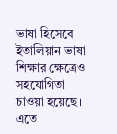ভাষা হিসেবে ইতালিয়ান ভাষা শিক্ষার ক্ষেত্রেও সহযোগিতা চাওয়া হয়েছে। এতে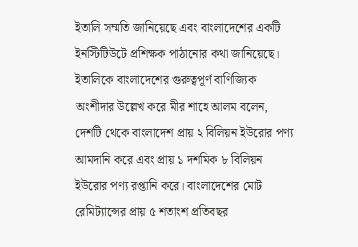ইতালি সম্মতি জানিয়েছে এবং বাংলাদেশের একটি ইনস্টিটিউটে প্রশিক্ষক পাঠানোর কথা জানিয়েছে। ইতালিকে বাংলাদেশের গুরুত্বপূর্ণ বাণিজ্যিক অংশীদার উল্লেখ করে মীর শাহে আলম বলেন, দেশটি থেকে বাংলাদেশ প্রায় ২ বিলিয়ন ইউরোর পণ্য আমদানি করে এবং প্রায় ১ দশমিক ৮ বিলিয়ন ইউরোর পণ্য রপ্তানি করে। বাংলাদেশের মোট রেমিট্যান্সের প্রায় ৫ শতাংশ প্রতিবছর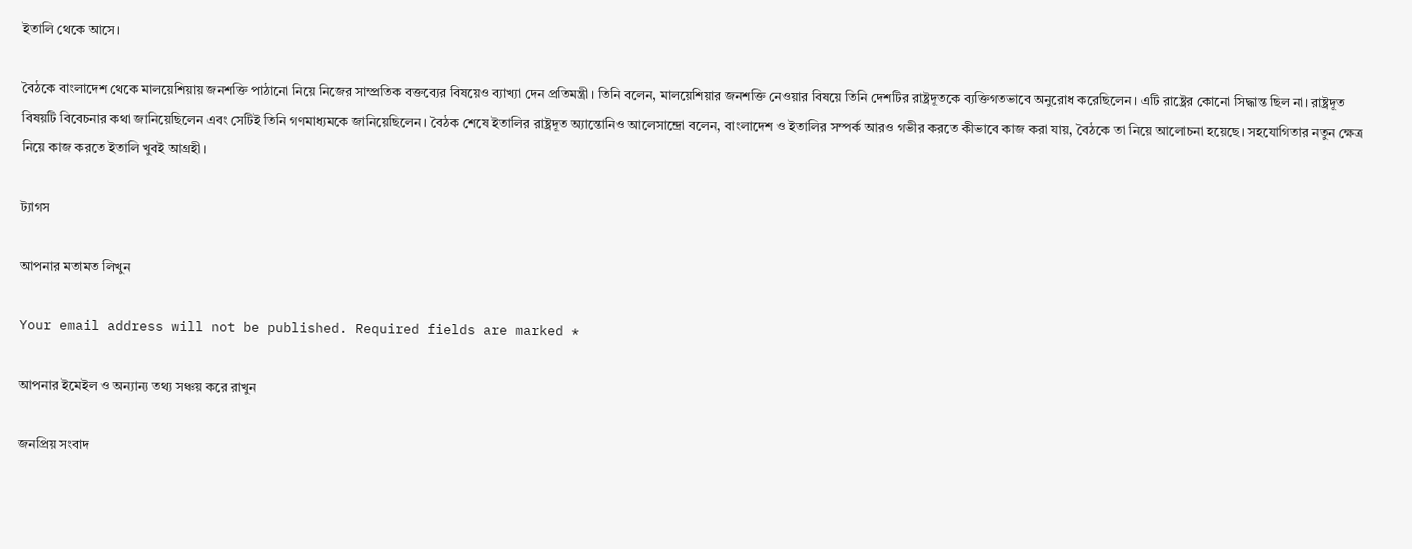ইতালি থেকে আসে।

বৈঠকে বাংলাদেশ থেকে মালয়েশিয়ায় জনশক্তি পাঠানো নিয়ে নিজের সাম্প্রতিক বক্তব্যের বিষয়েও ব্যাখ্যা দেন প্রতিমন্ত্রী। তিনি বলেন, মালয়েশিয়ার জনশক্তি নেওয়ার বিষয়ে তিনি দেশটির রাষ্ট্রদূতকে ব্যক্তিগতভাবে অনুরোধ করেছিলেন। এটি রাষ্ট্রের কোনো সিদ্ধান্ত ছিল না। রাষ্ট্রদূত বিষয়টি বিবেচনার কথা জানিয়েছিলেন এবং সেটিই তিনি গণমাধ্যমকে জানিয়েছিলেন। বৈঠক শেষে ইতালির রাষ্ট্রদূত অ্যান্তোনিও আলেসান্দ্রো বলেন, বাংলাদেশ ও ইতালির সম্পর্ক আরও গভীর করতে কীভাবে কাজ করা যায়, বৈঠকে তা নিয়ে আলোচনা হয়েছে। সহযোগিতার নতুন ক্ষেত্র নিয়ে কাজ করতে ইতালি খুবই আগ্রহী।

ট্যাগস

আপনার মতামত লিখুন

Your email address will not be published. Required fields are marked *

আপনার ইমেইল ও অন্যান্য তথ্য সঞ্চয় করে রাখুন

জনপ্রিয় সংবাদ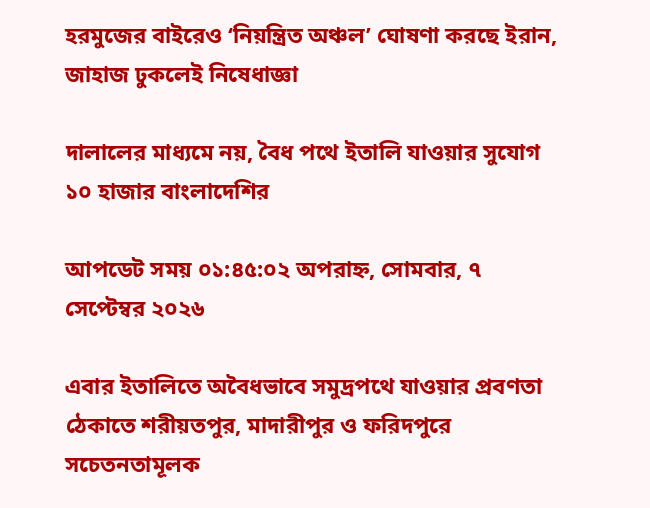হরমুজের বাইরেও ‘নিয়ন্ত্রিত অঞ্চল’ ঘোষণা করছে ইরান, জাহাজ ঢুকলেই নিষেধাজ্ঞা

দালালের মাধ্যমে নয়, বৈধ পথে ইতালি যাওয়ার সুযোগ ১০ হাজার বাংলাদেশির

আপডেট সময় ০১:৪৫:০২ অপরাহ্ন, সোমবার, ৭ সেপ্টেম্বর ২০২৬

এবার ইতালিতে অবৈধভাবে সমুদ্রপথে যাওয়ার প্রবণতা ঠেকাতে শরীয়তপুর, মাদারীপুর ও ফরিদপুরে সচেতনতামূলক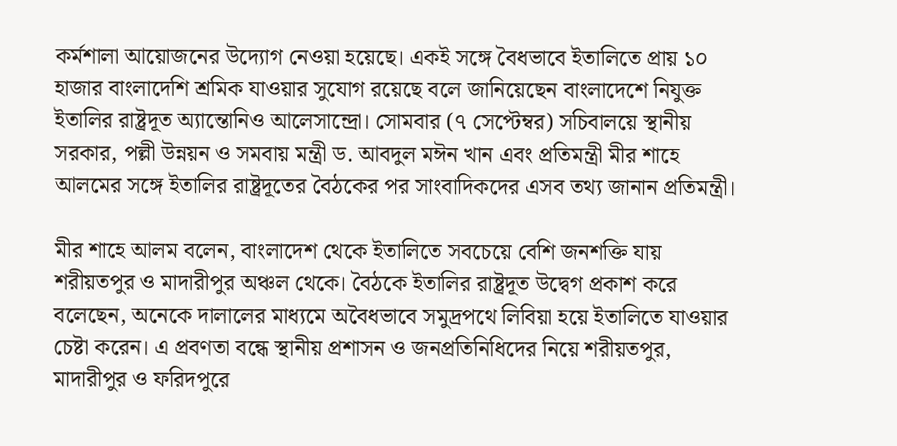কর্মশালা আয়োজনের উদ্যোগ নেওয়া হয়েছে। একই সঙ্গে বৈধভাবে ইতালিতে প্রায় ১০ হাজার বাংলাদেশি শ্রমিক যাওয়ার সুযোগ রয়েছে বলে জানিয়েছেন বাংলাদেশে নিযুক্ত ইতালির রাষ্ট্রদূত অ্যান্তোনিও আলেসান্দ্রো। সোমবার (৭ সেপ্টেম্বর) সচিবালয়ে স্থানীয় সরকার, পল্লী উন্নয়ন ও সমবায় মন্ত্রী ড. আবদুল মঈন খান এবং প্রতিমন্ত্রী মীর শাহে আলমের সঙ্গে ইতালির রাষ্ট্রদূতের বৈঠকের পর সাংবাদিকদের এসব তথ্য জানান প্রতিমন্ত্রী।

মীর শাহে আলম বলেন, বাংলাদেশ থেকে ইতালিতে সবচেয়ে বেশি জনশক্তি যায় শরীয়তপুর ও মাদারীপুর অঞ্চল থেকে। বৈঠকে ইতালির রাষ্ট্রদূত উদ্বেগ প্রকাশ করে বলেছেন, অনেকে দালালের মাধ্যমে অবৈধভাবে সমুদ্রপথে লিবিয়া হয়ে ইতালিতে যাওয়ার চেষ্টা করেন। এ প্রবণতা বন্ধে স্থানীয় প্রশাসন ও জনপ্রতিনিধিদের নিয়ে শরীয়তপুর, মাদারীপুর ও ফরিদপুরে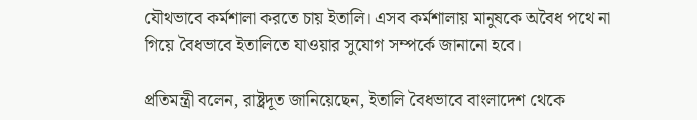যৌথভাবে কর্মশালা করতে চায় ইতালি। এসব কর্মশালায় মানুষকে অবৈধ পথে না গিয়ে বৈধভাবে ইতালিতে যাওয়ার সুযোগ সম্পর্কে জানানো হবে।

প্রতিমন্ত্রী বলেন, রাষ্ট্রদূত জানিয়েছেন, ইতালি বৈধভাবে বাংলাদেশ থেকে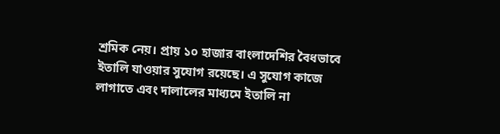শ্রমিক নেয়। প্রায় ১০ হাজার বাংলাদেশির বৈধভাবে ইতালি যাওয়ার সুযোগ রয়েছে। এ সুযোগ কাজে লাগাতে এবং দালালের মাধ্যমে ইতালি না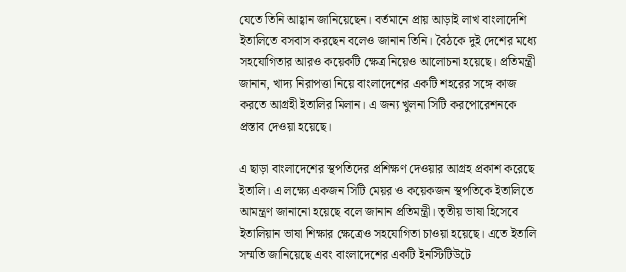যেতে তিনি আহ্বান জানিয়েছেন। বর্তমানে প্রায় আড়াই লাখ বাংলাদেশি ইতালিতে বসবাস করছেন বলেও জানান তিনি। বৈঠকে দুই দেশের মধ্যে সহযোগিতার আরও কয়েকটি ক্ষেত্র নিয়েও আলোচনা হয়েছে। প্রতিমন্ত্রী জানান, খাদ্য নিরাপত্তা নিয়ে বাংলাদেশের একটি শহরের সঙ্গে কাজ করতে আগ্রহী ইতালির মিলান। এ জন্য খুলনা সিটি করপোরেশনকে প্রস্তাব দেওয়া হয়েছে।

এ ছাড়া বাংলাদেশের স্থপতিদের প্রশিক্ষণ দেওয়ার আগ্রহ প্রকাশ করেছে ইতালি। এ লক্ষ্যে একজন সিটি মেয়র ও কয়েকজন স্থপতিকে ইতালিতে আমন্ত্রণ জানানো হয়েছে বলে জানান প্রতিমন্ত্রী। তৃতীয় ভাষা হিসেবে ইতালিয়ান ভাষা শিক্ষার ক্ষেত্রেও সহযোগিতা চাওয়া হয়েছে। এতে ইতালি সম্মতি জানিয়েছে এবং বাংলাদেশের একটি ইনস্টিটিউটে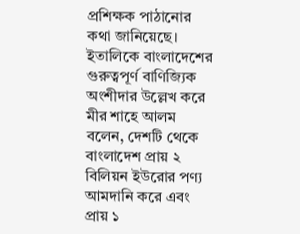প্রশিক্ষক পাঠানোর কথা জানিয়েছে। ইতালিকে বাংলাদেশের গুরুত্বপূর্ণ বাণিজ্যিক অংশীদার উল্লেখ করে মীর শাহে আলম বলেন, দেশটি থেকে বাংলাদেশ প্রায় ২ বিলিয়ন ইউরোর পণ্য আমদানি করে এবং প্রায় ১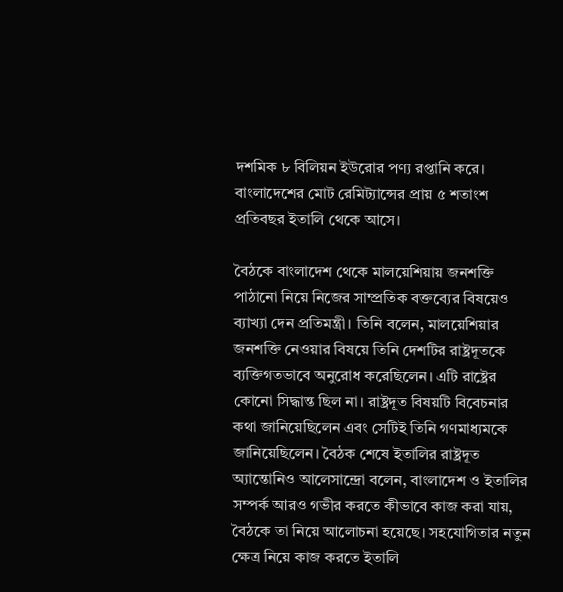দশমিক ৮ বিলিয়ন ইউরোর পণ্য রপ্তানি করে। বাংলাদেশের মোট রেমিট্যান্সের প্রায় ৫ শতাংশ প্রতিবছর ইতালি থেকে আসে।

বৈঠকে বাংলাদেশ থেকে মালয়েশিয়ায় জনশক্তি পাঠানো নিয়ে নিজের সাম্প্রতিক বক্তব্যের বিষয়েও ব্যাখ্যা দেন প্রতিমন্ত্রী। তিনি বলেন, মালয়েশিয়ার জনশক্তি নেওয়ার বিষয়ে তিনি দেশটির রাষ্ট্রদূতকে ব্যক্তিগতভাবে অনুরোধ করেছিলেন। এটি রাষ্ট্রের কোনো সিদ্ধান্ত ছিল না। রাষ্ট্রদূত বিষয়টি বিবেচনার কথা জানিয়েছিলেন এবং সেটিই তিনি গণমাধ্যমকে জানিয়েছিলেন। বৈঠক শেষে ইতালির রাষ্ট্রদূত অ্যান্তোনিও আলেসান্দ্রো বলেন, বাংলাদেশ ও ইতালির সম্পর্ক আরও গভীর করতে কীভাবে কাজ করা যায়, বৈঠকে তা নিয়ে আলোচনা হয়েছে। সহযোগিতার নতুন ক্ষেত্র নিয়ে কাজ করতে ইতালি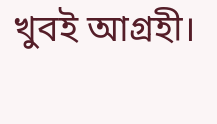খুবই আগ্রহী।